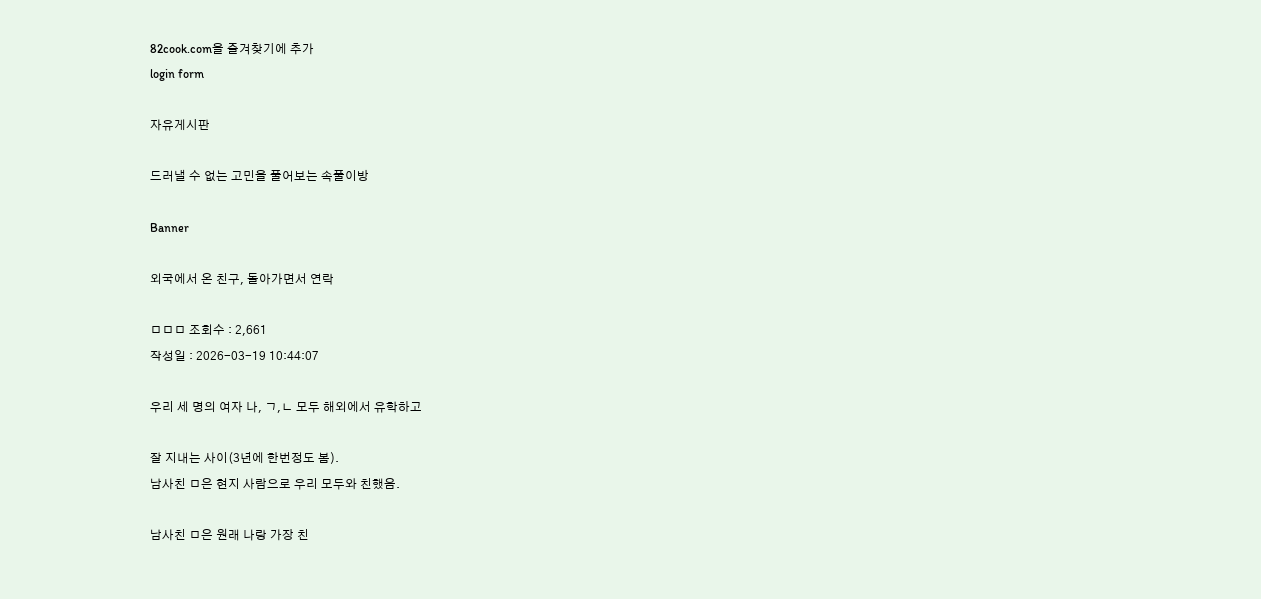82cook.com을 즐겨찾기에 추가
login form

자유게시판

드러낼 수 없는 고민을 풀어보는 속풀이방

Banner

외국에서 온 친구, 돌아가면서 연락

ㅁㅁㅁ 조회수 : 2,661
작성일 : 2026-03-19 10:44:07

우리 세 명의 여자 나, ㄱ,ㄴ 모두 해외에서 유학하고

잘 지내는 사이(3년에 한번정도 봄).
남사친 ㅁ은 현지 사람으로 우리 모두와 친했음.

남사친 ㅁ은 원래 나랑 가장 친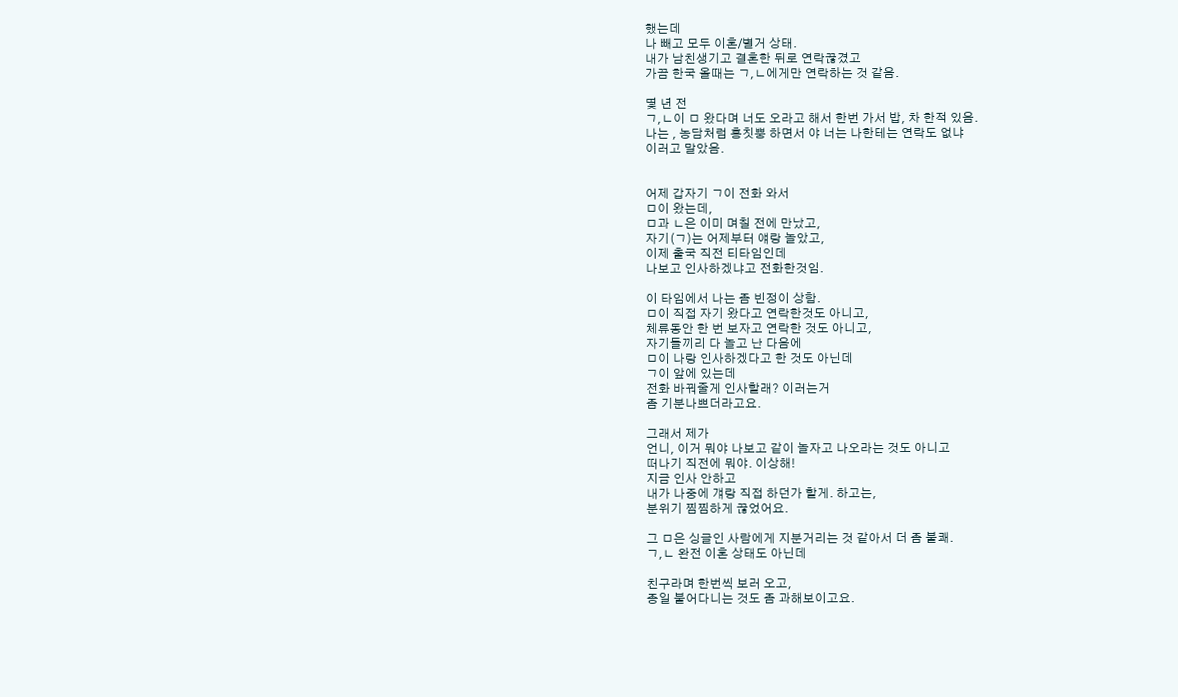했는데
나 빼고 모두 이혼/별거 상태.
내가 남친생기고 결혼한 뒤로 연락끊겼고
가끔 한국 올때는 ㄱ,ㄴ에게만 연락하는 것 같음.

몇 년 전
ㄱ,ㄴ이 ㅁ 왔다며 너도 오라고 해서 한번 가서 밥, 차 한적 있음.
나는 , 농담처럼 흥칫뿡 하면서 야 너는 나한테는 연락도 없냐
이러고 말았음.


어제 갑자기 ㄱ이 전화 와서
ㅁ이 왔는데,
ㅁ과 ㄴ은 이미 며칠 전에 만났고,
자기(ㄱ)는 어제부터 얘랑 놀았고,
이제 출국 직전 티타임인데
나보고 인사하겠냐고 전화한것임.

이 타임에서 나는 좀 빈정이 상함.
ㅁ이 직접 자기 왔다고 연락한것도 아니고,
체류동안 한 번 보자고 연락한 것도 아니고,
자기들끼리 다 놀고 난 다음에
ㅁ이 나랑 인사하겠다고 한 것도 아닌데
ㄱ이 앞에 있는데
전화 바꿔줄게 인사할래? 이러는거
좀 기분나쁘더라고요.

그래서 제가
언니, 이거 뭐야 나보고 같이 놀자고 나오라는 것도 아니고
떠나기 직전에 뭐야. 이상해!
지금 인사 안하고
내가 나중에 걔랑 직접 하던가 할게. 하고는,
분위기 찜찜하게 끊었어요.

그 ㅁ은 싱글인 사람에게 지분거리는 것 같아서 더 좀 불쾌.
ㄱ,ㄴ 완전 이혼 상태도 아닌데

친구라며 한번씩 보러 오고,
종일 붙어다니는 것도 좀 과해보이고요.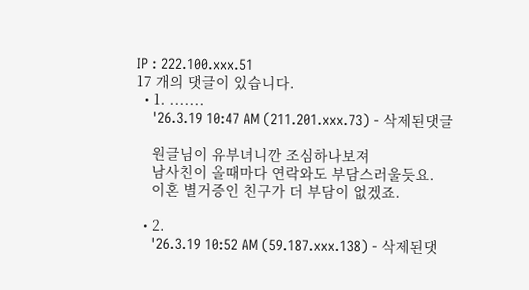IP : 222.100.xxx.51
17 개의 댓글이 있습니다.
  • 1. .......
    '26.3.19 10:47 AM (211.201.xxx.73) - 삭제된댓글

    원글님이 유부녀니깐 조심하나보져
    남사친이 올때마다 연락와도 부담스러울듯요.
    이혼 별거증인 친구가 더 부담이 없겠죠.

  • 2.
    '26.3.19 10:52 AM (59.187.xxx.138) - 삭제된댓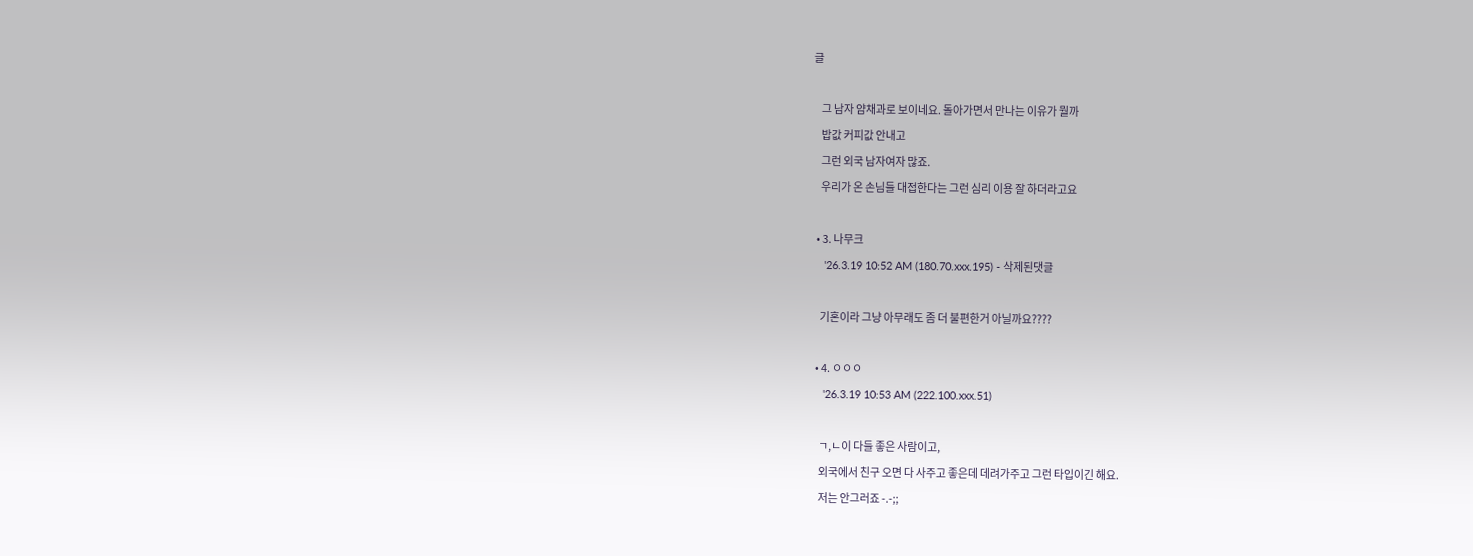글

    그 남자 얌채과로 보이네요. 돌아가면서 만나는 이유가 뭘까
    밥값 커피값 안내고
    그런 외국 남자여자 많죠.
    우리가 온 손님들 대접한다는 그런 심리 이용 잘 하더라고요

  • 3. 나무크
    '26.3.19 10:52 AM (180.70.xxx.195) - 삭제된댓글

    기혼이라 그냥 아무래도 좀 더 불편한거 아닐까요????

  • 4. ㅇㅇㅇ
    '26.3.19 10:53 AM (222.100.xxx.51)

    ㄱ,ㄴ이 다들 좋은 사람이고,
    외국에서 친구 오면 다 사주고 좋은데 데려가주고 그런 타입이긴 해요.
    저는 안그러죠 -.-;;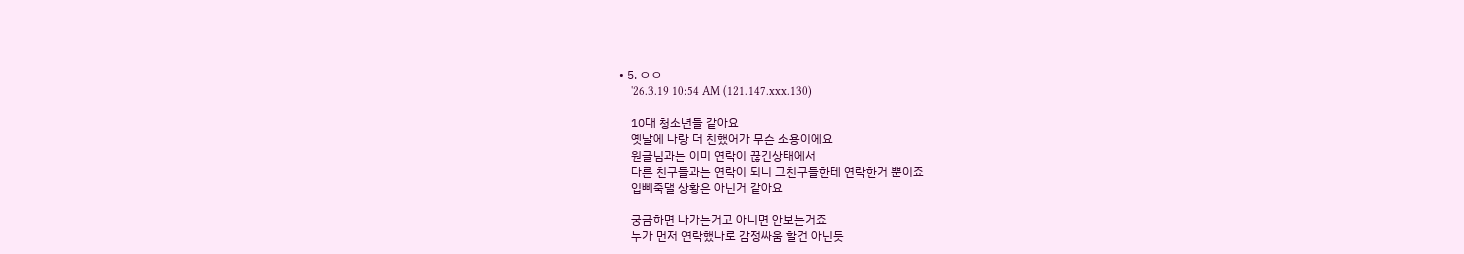• 5. ㅇㅇ
    '26.3.19 10:54 AM (121.147.xxx.130)

    10대 청소년들 같아요
    옛날에 나랑 더 친했어가 무슨 소용이에요
    원글님과는 이미 연락이 끊긴상태에서
    다른 친구들과는 연락이 되니 그친구들한테 연락한거 뿐이죠
    입삐죽댈 상황은 아닌거 같아요

    궁금하면 나가는거고 아니면 안보는거죠
    누가 먼저 연락했나로 감정싸움 할건 아닌듯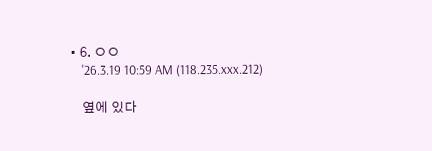• 6. ㅇㅇ
    '26.3.19 10:59 AM (118.235.xxx.212)

    옆에 있다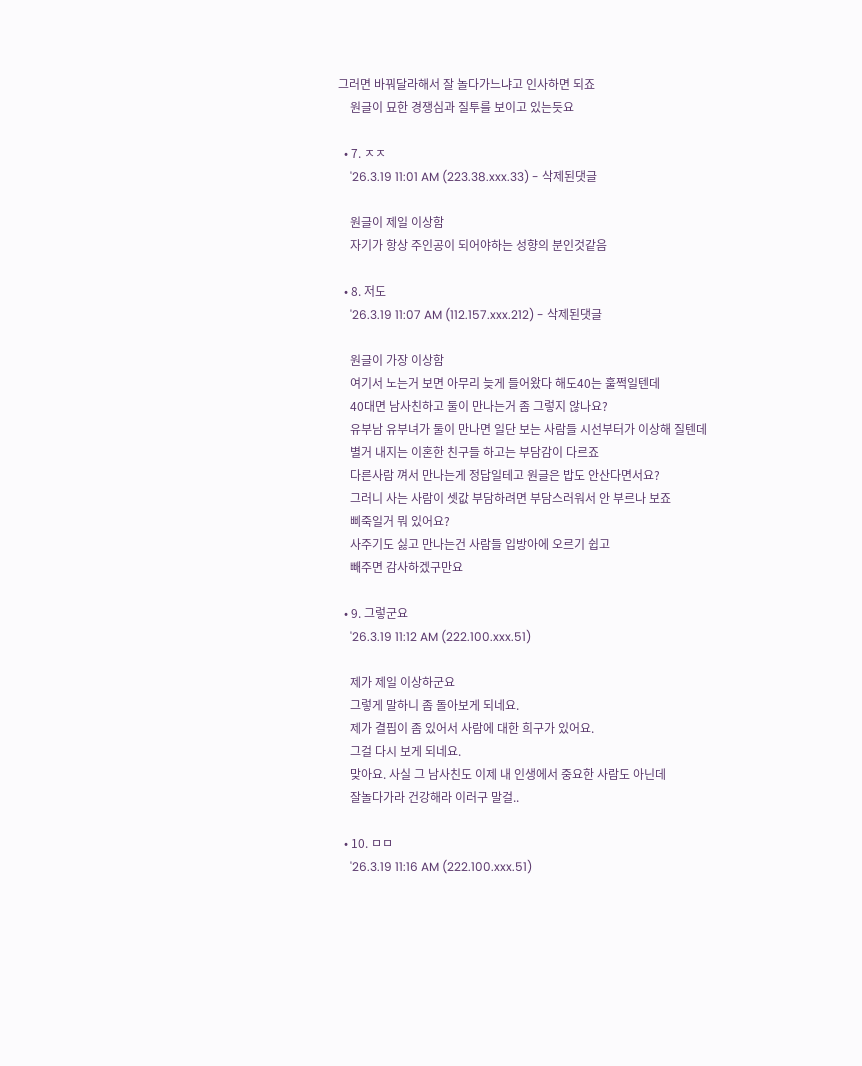그러면 바꿔달라해서 잘 놀다가느냐고 인사하면 되죠
    원글이 묘한 경쟁심과 질투를 보이고 있는듯요

  • 7. ㅈㅈ
    '26.3.19 11:01 AM (223.38.xxx.33) - 삭제된댓글

    원글이 제일 이상함
    자기가 항상 주인공이 되어야하는 성향의 분인것같음

  • 8. 저도
    '26.3.19 11:07 AM (112.157.xxx.212) - 삭제된댓글

    원글이 가장 이상함
    여기서 노는거 보면 아무리 늦게 들어왔다 해도40는 훌쩍일텐데
    40대면 남사친하고 둘이 만나는거 좀 그렇지 않나요?
    유부남 유부녀가 둘이 만나면 일단 보는 사람들 시선부터가 이상해 질텐데
    별거 내지는 이혼한 친구들 하고는 부담감이 다르죠
    다른사람 껴서 만나는게 정답일테고 원글은 밥도 안산다면서요?
    그러니 사는 사람이 셋값 부담하려면 부담스러워서 안 부르나 보죠
    삐죽일거 뭐 있어요?
    사주기도 싫고 만나는건 사람들 입방아에 오르기 쉽고
    빼주면 감사하겠구만요

  • 9. 그렇군요
    '26.3.19 11:12 AM (222.100.xxx.51)

    제가 제일 이상하군요
    그렇게 말하니 좀 돌아보게 되네요.
    제가 결핍이 좀 있어서 사람에 대한 희구가 있어요.
    그걸 다시 보게 되네요.
    맞아요. 사실 그 남사친도 이제 내 인생에서 중요한 사람도 아닌데
    잘놀다가라 건강해라 이러구 말걸..

  • 10. ㅁㅁ
    '26.3.19 11:16 AM (222.100.xxx.51)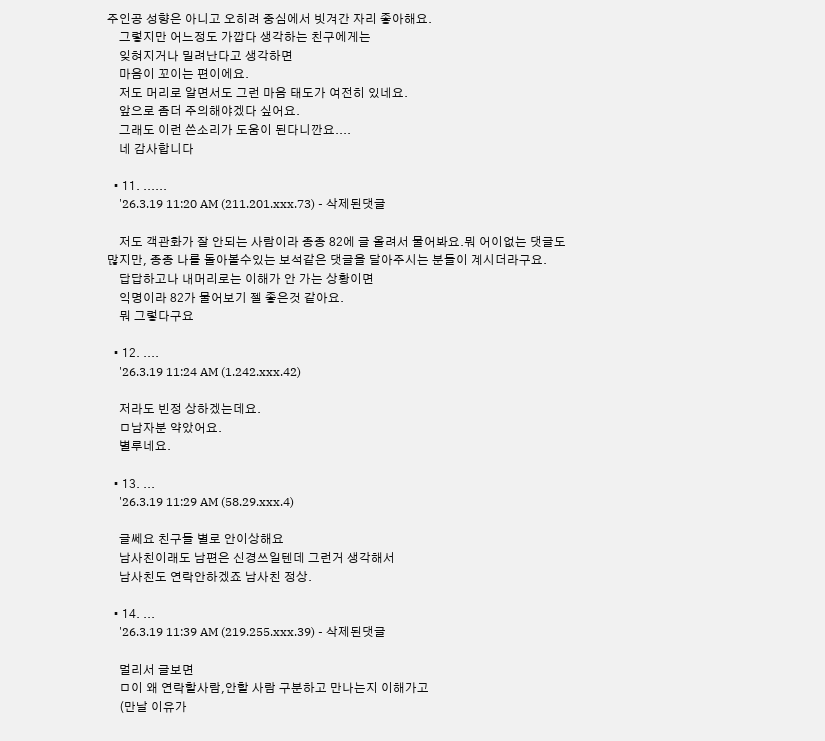주인공 성향은 아니고 오히려 중심에서 빗겨간 자리 좋아해요.
    그렇지만 어느정도 가깝다 생각하는 친구에게는
    잊혀지거나 밀려난다고 생각하면
    마음이 꼬이는 편이에요.
    저도 머리로 알면서도 그런 마음 태도가 여전히 있네요.
    앞으로 좀더 주의해야겠다 싶어요.
    그래도 이런 쓴소리가 도움이 된다니깐요....
    네 감사합니다

  • 11. ......
    '26.3.19 11:20 AM (211.201.xxx.73) - 삭제된댓글

    저도 객관화가 잘 안되는 사람이라 종종 82에 글 올려서 물어봐요.뭐 어이없는 댓글도 많지만, 종종 나를 돌아볼수있는 보석같은 댓글을 달아주시는 분들이 계시더라구요.
    답답하고나 내머리로는 이해가 안 가는 상황이면
    익명이라 82가 물어보기 젤 좋은것 같아요.
    뭐 그렇다구요

  • 12. ....
    '26.3.19 11:24 AM (1.242.xxx.42)

    저라도 빈정 상하겠는데요.
    ㅁ남자분 약았어요.
    별루네요.

  • 13. ...
    '26.3.19 11:29 AM (58.29.xxx.4)

    글쎄요 친구들 별로 안이상해요
    남사친이래도 남편은 신경쓰일텐데 그런거 생각해서
    남사친도 연락안하겠죠 남사친 정상.

  • 14. ...
    '26.3.19 11:39 AM (219.255.xxx.39) - 삭제된댓글

    멀리서 글보면
    ㅁ이 왜 연락할사람,안할 사람 구분하고 만나는지 이해가고
    (만날 이유가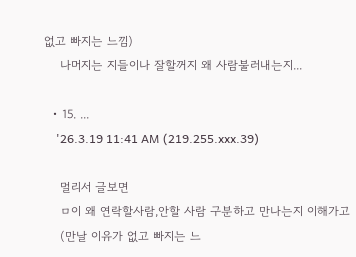없고 빠지는 느낌)
    나머지는 지들이나 잘할꺼지 왜 사람불러내는지...

  • 15. ...
    '26.3.19 11:41 AM (219.255.xxx.39)

    멀리서 글보면
    ㅁ이 왜 연락할사람,안할 사람 구분하고 만나는지 이해가고
    (만날 이유가 없고 빠지는 느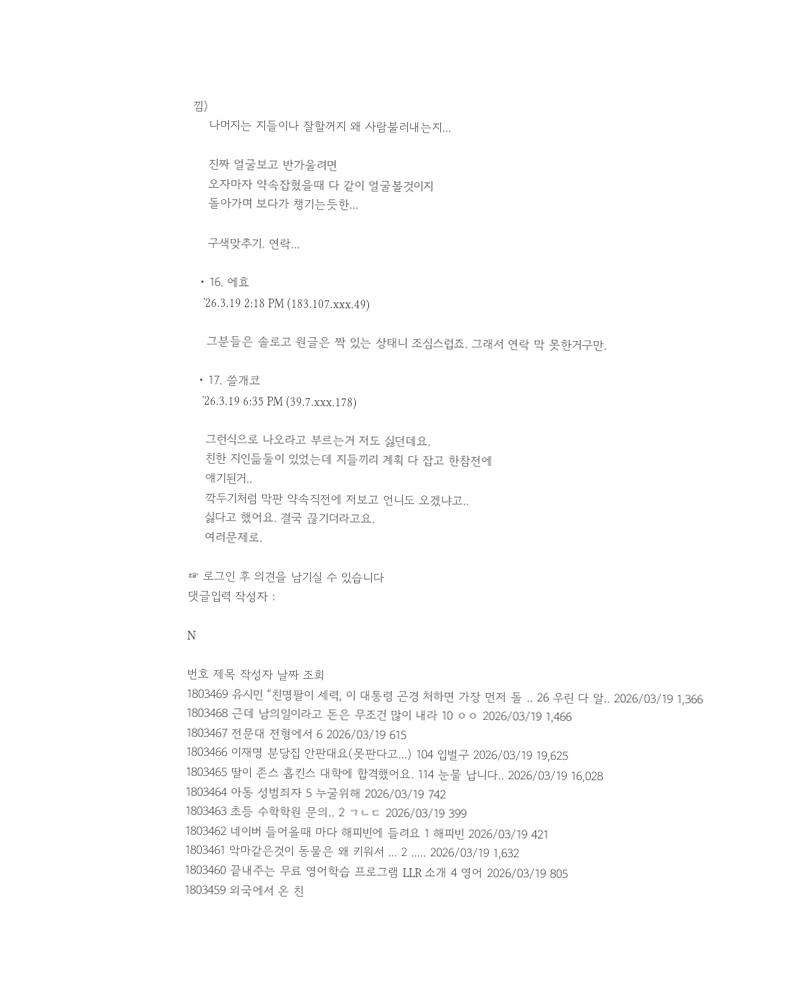낌)
    나머지는 지들이나 잘할꺼지 왜 사람불러내는지...

    진짜 얼굴보고 반가울려면
    오자마자 약속잡혔을때 다 같이 얼굴볼것이지
    돌아가며 보다가 챙기는듯한...

    구색맞추기. 연락...

  • 16. 에효
    '26.3.19 2:18 PM (183.107.xxx.49)

    그분들은 솔로고 원글은 짝 있는 상태니 조심스럽죠. 그래서 연락 막 못한거구만.

  • 17. 쓸개코
    '26.3.19 6:35 PM (39.7.xxx.178)

    그런식으로 나오라고 부르는거 저도 싫던데요.
    친한 지인듦둘이 있었는데 지들끼리 계획 다 잡고 한참전에
    얘기된거..
    깍두기처럼 막판 약속직전에 저보고 언니도 오겠냐고..
    싫다고 했어요. 결국 끊기더라고요.
    여러문제로.

☞ 로그인 후 의견을 남기실 수 있습니다
댓글입력 작성자 :

N

번호 제목 작성자 날짜 조회
1803469 유시민 “친명팔이 세력, 이 대통령 곤경 처하면 가장 먼저 돌 .. 26 우린 다 알.. 2026/03/19 1,366
1803468 근데 남의일이라고 돈은 무조건 많이 내라 10 ㅇㅇ 2026/03/19 1,466
1803467 전문대 전형에서 6 2026/03/19 615
1803466 이재명 분당집 안판대요(못판다고...) 104 입벌구 2026/03/19 19,625
1803465 딸이 존스 홉킨스 대학에 합격했어요. 114 눈물 납니다.. 2026/03/19 16,028
1803464 아동 성범죄자 5 누굴위해 2026/03/19 742
1803463 초등 수학학원 문의.. 2 ㄱㄴㄷ 2026/03/19 399
1803462 네이버 들어올때 마다 해피빈에 들려요 1 해피빈 2026/03/19 421
1803461 악마같은것이 동물은 왜 키워서 ... 2 ..... 2026/03/19 1,632
1803460 끝내주는 무료 영어학습 프로그램 LLR 소개 4 영어 2026/03/19 805
1803459 외국에서 온 친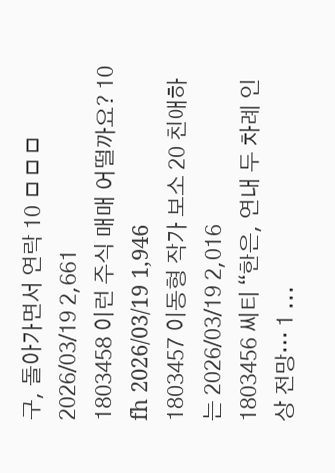구, 돌아가면서 연락 10 ㅁㅁㅁ 2026/03/19 2,661
1803458 이런 주식 매매 어떨까요? 10 fh 2026/03/19 1,946
1803457 이동형 작가 보소 20 친애하는 2026/03/19 2,016
1803456 씨티 “한은, 연내 두 차례 인상 전망… 1 ...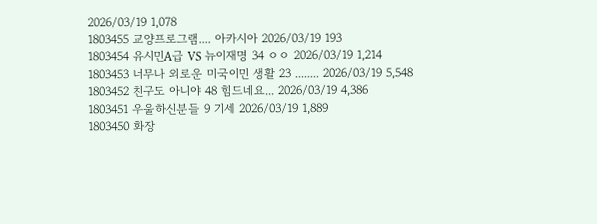2026/03/19 1,078
1803455 교양프로그램.... 아카시아 2026/03/19 193
1803454 유시민A급 VS 뉴이재명 34 ㅇㅇ 2026/03/19 1,214
1803453 너무나 외로운 미국이민 생활 23 ........ 2026/03/19 5,548
1803452 친구도 아니야 48 힘드네요... 2026/03/19 4,386
1803451 우울하신분들 9 기세 2026/03/19 1,889
1803450 화장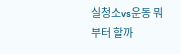실청소vs운동 뭐부터 할까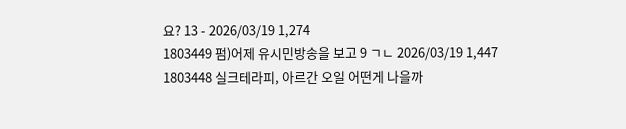요? 13 - 2026/03/19 1,274
1803449 펌)어제 유시민방송을 보고 9 ㄱㄴ 2026/03/19 1,447
1803448 실크테라피, 아르간 오일 어떤게 나을까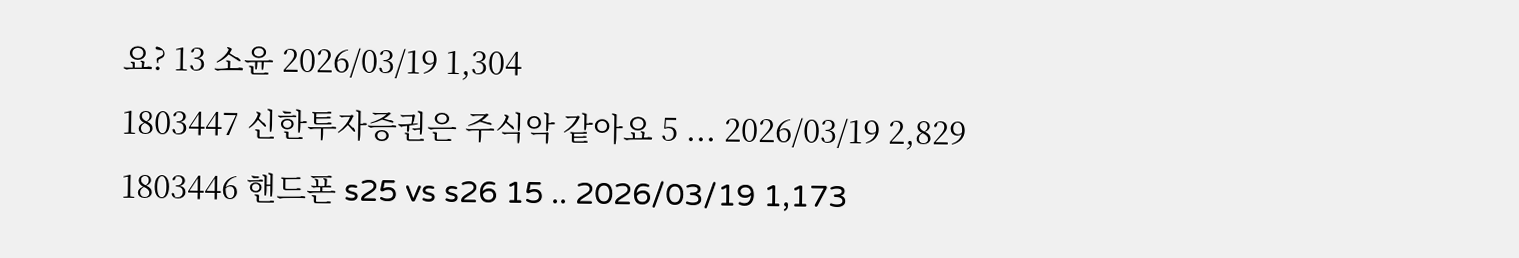요? 13 소윤 2026/03/19 1,304
1803447 신한투자증권은 주식악 같아요 5 ... 2026/03/19 2,829
1803446 핸드폰 s25 vs s26 15 .. 2026/03/19 1,173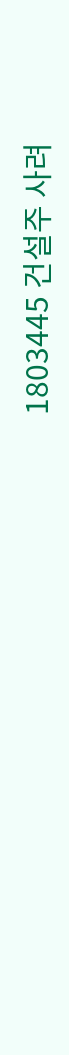1803445 건설주 사려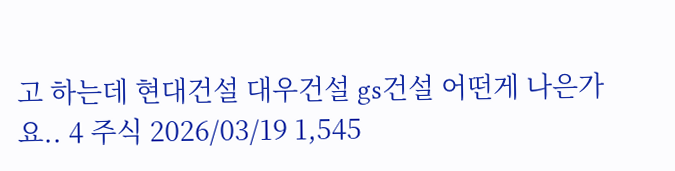고 하는데 현대건설 대우건설 gs건설 어떤게 나은가요.. 4 주식 2026/03/19 1,545